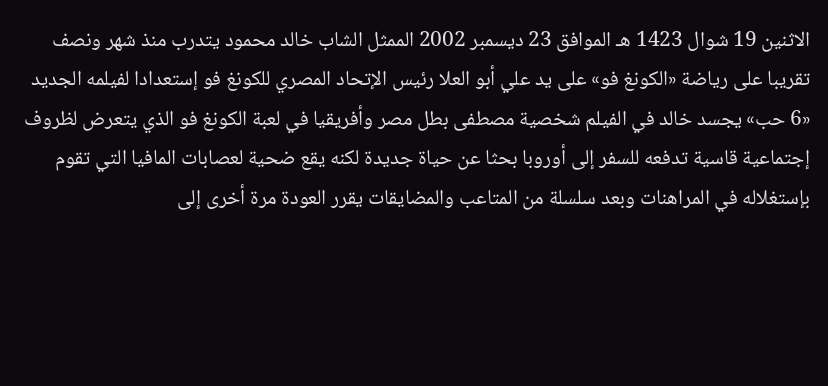الاثنين 19 شوال 1423 هـ الموافق 23 ديسمبر 2002 الممثل الشاب خالد محمود يتدرب منذ شهر ونصف تقريبا على رياضة «الكونغ فو» على يد علي أبو العلا رئيس الإتحاد المصري للكونغ فو إستعدادا لفيلمه الجديد «6 حب» يجسد خالد في الفيلم شخصية مصطفى بطل مصر وأفريقيا في لعبة الكونغ فو الذي يتعرض لظروف إجتماعية قاسية تدفعه للسفر إلى أوروبا بحثا عن حياة جديدة لكنه يقع ضحية لعصابات المافيا التي تقوم بإستغلاله في المراهنات وبعد سلسلة من المتاعب والمضايقات يقرر العودة مرة أخرى إلى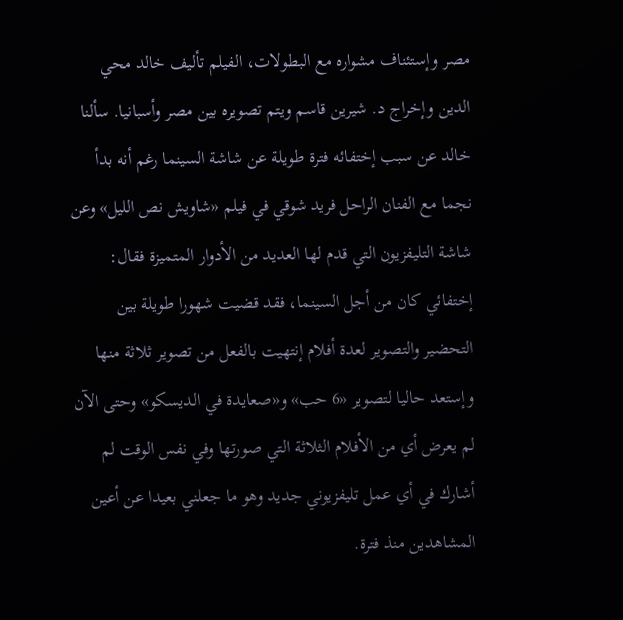مصر وإستئناف مشواره مع البطولات، الفيلم تأليف خالد محي الدين وإخراج د. شيرين قاسم ويتم تصويره بين مصر وأسبانيا. سألنا خالد عن سبب إختفائه فترة طويلة عن شاشة السينما رغم أنه بدأ نجما مع الفنان الراحل فريد شوقي في فيلم «شاويش نص الليل» وعن شاشة التليفزيون التي قدم لها العديد من الأدوار المتميزة فقال: إختفائي كان من أجل السينما، فقد قضيت شهورا طويلة بين التحضير والتصوير لعدة أفلام إنتهيت بالفعل من تصوير ثلاثة منها وإستعد حاليا لتصوير «6 حب» و«صعايدة في الديسكو» وحتى الآن لم يعرض أي من الأفلام الثلاثة التي صورتها وفي نفس الوقت لم أشارك في أي عمل تليفزيوني جديد وهو ما جعلني بعيدا عن أعين المشاهدين منذ فترة.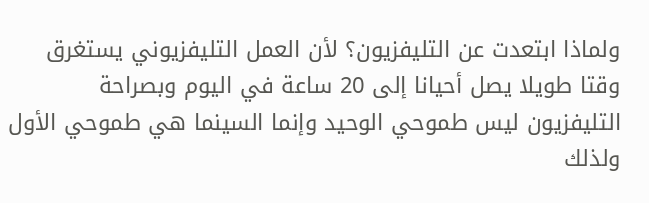ولماذا ابتعدت عن التليفزيون؟ لأن العمل التليفزيوني يستغرق وقتا طويلا يصل أحيانا إلى 20 ساعة في اليوم وبصراحة التليفزيون ليس طموحي الوحيد وإنما السينما هي طموحي الأول ولذلك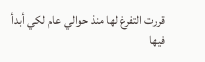قررت التفرغ لها منذ حوالي عام لكي أبدأ فيها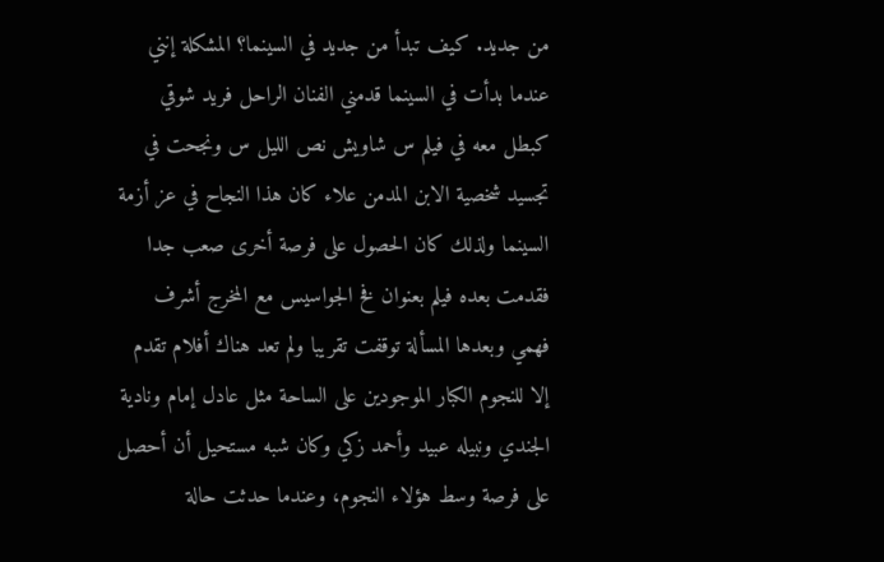من جديد. كيف تبدأ من جديد في السينما؟ المشكلة إنني عندما بدأت في السينما قدمني الفنان الراحل فريد شوقي كبطل معه في فيلم س شاويش نص الليل س ونجحت في تجسيد شخصية الابن المدمن علاء كان هذا النجاح في عز أزمة السينما ولذلك كان الحصول على فرصة أخرى صعب جدا فقدمت بعده فيلم بعنوان فخ الجواسيس مع المخرج أشرف فهمي وبعدها المسألة توقفت تقريبا ولم تعد هناك أفلام تقدم إلا للنجوم الكبار الموجودين على الساحة مثل عادل إمام ونادية الجندي ونبيله عبيد وأحمد زكي وكان شبه مستحيل أن أحصل على فرصة وسط هؤلاء النجوم، وعندما حدثت حالة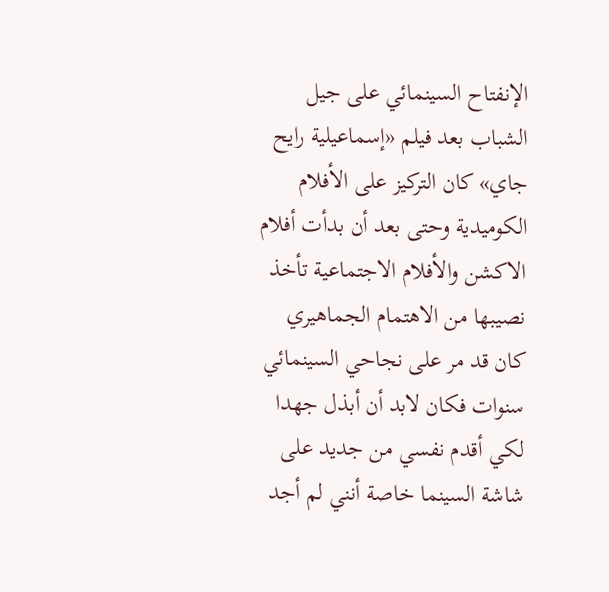الإنفتاح السينمائي على جيل الشباب بعد فيلم «إسماعيلية رايح جاي» كان التركيز على الأفلام الكوميدية وحتى بعد أن بدأت أفلام الاكشن والأفلام الاجتماعية تأخذ نصيبها من الاهتمام الجماهيري كان قد مر على نجاحي السينمائي سنوات فكان لابد أن أبذل جهدا لكي أقدم نفسي من جديد على شاشة السينما خاصة أنني لم أجد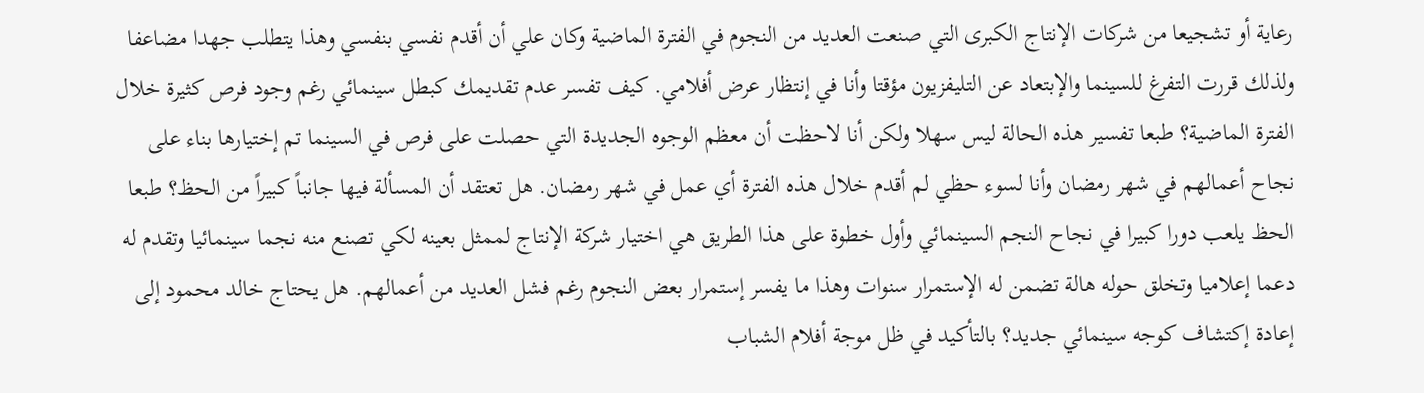رعاية أو تشجيعا من شركات الإنتاج الكبرى التي صنعت العديد من النجوم في الفترة الماضية وكان علي أن أقدم نفسي بنفسي وهذا يتطلب جهدا مضاعفا ولذلك قررت التفرغ للسينما والإبتعاد عن التليفزيون مؤقتا وأنا في إنتظار عرض أفلامي. كيف تفسر عدم تقديمك كبطل سينمائي رغم وجود فرص كثيرة خلال الفترة الماضية؟ طبعا تفسير هذه الحالة ليس سهلا ولكن أنا لاحظت أن معظم الوجوه الجديدة التي حصلت على فرص في السينما تم إختيارها بناء على نجاح أعمالهم في شهر رمضان وأنا لسوء حظي لم أقدم خلال هذه الفترة أي عمل في شهر رمضان. هل تعتقد أن المسألة فيها جانباً كبيراً من الحظ؟ طبعا الحظ يلعب دورا كبيرا في نجاح النجم السينمائي وأول خطوة على هذا الطريق هي اختيار شركة الإنتاج لممثل بعينه لكي تصنع منه نجما سينمائيا وتقدم له دعما إعلاميا وتخلق حوله هالة تضمن له الإستمرار سنوات وهذا ما يفسر إستمرار بعض النجوم رغم فشل العديد من أعمالهم. هل يحتاج خالد محمود إلى إعادة إكتشاف كوجه سينمائي جديد؟ بالتأكيد في ظل موجة أفلام الشباب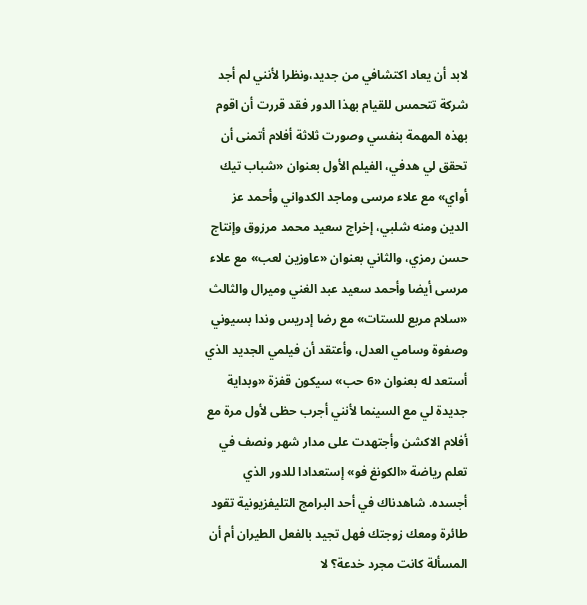لابد أن يعاد اكتشافي من جديد،ونظرا لأنني لم أجد شركة تتحمس للقيام بهذا الدور فقد قررت أن اقوم بهذه المهمة بنفسي وصورت ثلاثة أفلام أتمنى أن تحقق لي هدفي، الفيلم الأول بعنوان «شباب تيك أواي» مع علاء مرسى وماجد الكدواني وأحمد عز الدين ومنه شلبي، إخراج سعيد محمد مرزوق وإنتاج حسن رمزي، والثاني بعنوان «عاوزين لعب» مع علاء مرسى أيضا وأحمد سعيد عبد الغني وميرال والثالث «سلام مربع للستات» مع رضا إدريس وندا بسيوني وصفوة وسامي العدل، وأعتقد أن فيلمي الجديد الذي أستعد له بعنوان «6 حب» سيكون قفزة «وبداية جديدة لي مع السينما لأنني أجرب حظى لأول مرة مع أفلام الاكشن وأجتهدت على مدار شهر ونصف في تعلم رياضة «الكونغ فو» إستعدادا للدور الذي أجسده. شاهدناك في أحد البرامج التليفزيونية تقود طائرة ومعك زوجتك فهل تجيد بالفعل الطيران أم أن المسألة كانت مجرد خدعة؟ لا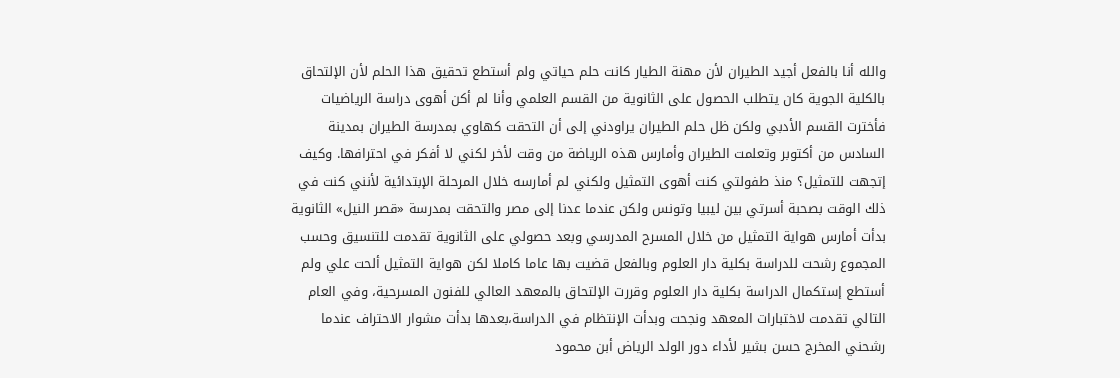والله أنا بالفعل أجيد الطيران لأن مهنة الطيار كانت حلم حياتي ولم أستطع تحقيق هذا الحلم لأن الإلتحاق بالكلية الجوية كان يتطلب الحصول على الثانوية من القسم العلمي وأنا لم أكن أهوى دراسة الرياضيات فأخترت القسم الأدبي ولكن ظل حلم الطيران يراودني إلى أن التحقت كهاوي بمدرسة الطيران بمدينة السادس من أكتوبر وتعلمت الطيران وأمارس هذه الرياضة من وقت لأخر لكني لا أفكر في احترافها. وكيف إتجهت للتمثيل؟ منذ طفولتي كنت أهوى التمثيل ولكني لم أمارسه خلال المرحلة الإبتدائية لأنني كنت في ذلك الوقت بصحبة أسرتي بين ليبيا وتونس ولكن عندما عدنا إلى مصر والتحقت بمدرسة «قصر النيل» الثانوية بدأت أمارس هواية التمثيل من خلال المسرح المدرسي وبعد حصولي على الثانوية تقدمت للتنسيق وحسب المجموع رشحت للدراسة بكلية دار العلوم وبالفعل قضيت بها عاما كاملا لكن هواية التمثيل ألحت علي ولم أستطع إستكمال الدراسة بكلية دار العلوم وقررت الإلتحاق بالمعهد العالي للفنون المسرحية، وفي العام التالي تقدمت لاختبارات المعهد ونجحت وبدأت الإنتظام في الدراسة،بعدها بدأت مشوار الاحتراف عندما رشحني المخرج حسن بشير لأداء دور الولد الرياض أبن محمود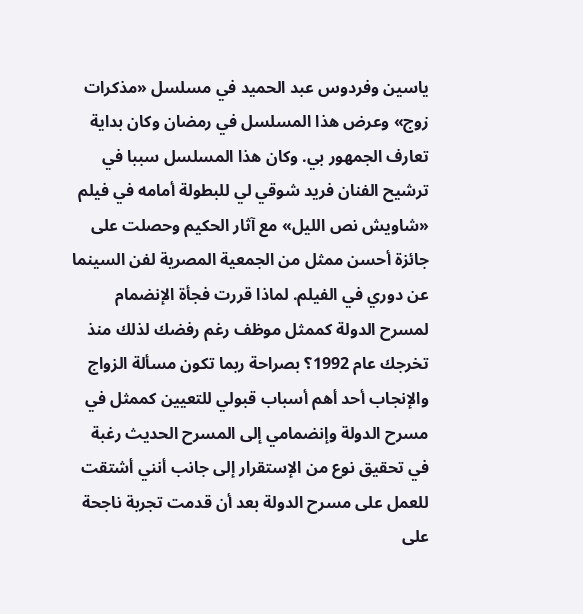ياسين وفردوس عبد الحميد في مسلسل «مذكرات زوج» وعرض هذا المسلسل في رمضان وكان بداية تعارف الجمهور بي. وكان هذا المسلسل سببا في ترشيح الفنان فريد شوقي لي للبطولة أمامه في فيلم «شاويش نص الليل» مع آثار الحكيم وحصلت على جائزة أحسن ممثل من الجمعية المصرية لفن السينما عن دوري في الفيلم. لماذا قررت فجأة الإنضمام لمسرح الدولة كممثل موظف رغم رفضك لذلك منذ تخرجك عام 1992؟ بصراحة ربما تكون مسألة الزواج والإنجاب أحد أهم أسباب قبولي للتعيين كممثل في مسرح الدولة وإنضمامي إلى المسرح الحديث رغبة في تحقيق نوع من الإستقرار إلى جانب أنني أشتقت للعمل على مسرح الدولة بعد أن قدمت تجربة ناجحة على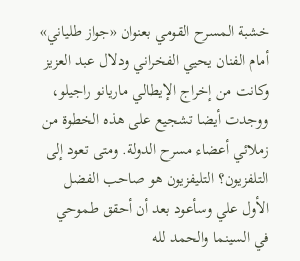خشبة المسرح القومي بعنوان «جواز طلياني» أمام الفنان يحيي الفخراني ودلال عبد العزيز وكانت من إخراج الإيطالي ماريانو راجيلو، ووجدت أيضا تشجيع على هذه الخطوة من زملائي أعضاء مسرح الدولة. ومتى تعود إلى التلفزيون؟ التليفزيون هو صاحب الفضل الأول علي وسأعود بعد أن أحقق طموحي في السينما والحمد لله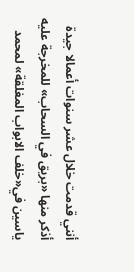أنني قدمت خلال عشر سنوات أعمالا جيدة أذكر منها «بريق في السحاب» للمخرجة عليه ياسين في«خلف الابواب المغلقة» لمحمد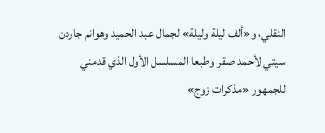النقلي، و«ألف ليلة وليلة» لجمال عبد الحميد وهوانم جاردن سيتي لأحمد صقر وطبعا المسلسل الأول الذي قدمني للجمهور «مذكرات زوج»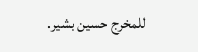للمخرج حسين بشير.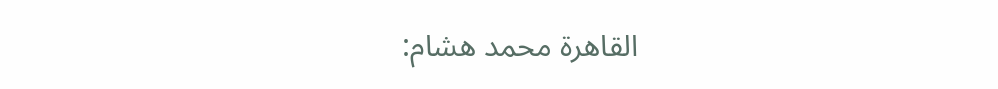القاهرة محمد هشام: